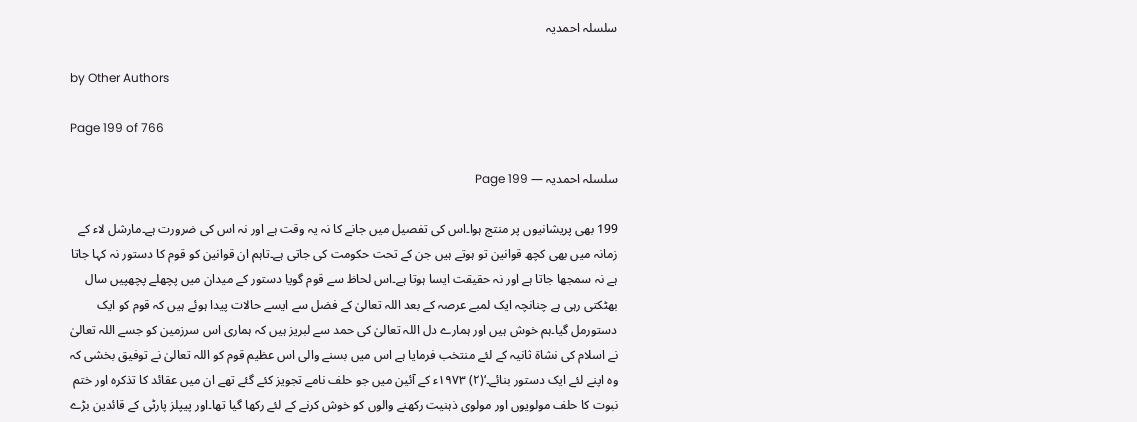سلسلہ احمدیہ

by Other Authors

Page 199 of 766

سلسلہ احمدیہ — Page 199

199 بھی پریشانیوں پر منتج ہوا۔اس کی تفصیل میں جانے کا نہ یہ وقت ہے اور نہ اس کی ضرورت ہے۔مارشل لاء کے زمانہ میں بھی کچھ قوانین تو ہوتے ہیں جن کے تحت حکومت کی جاتی ہے۔تاہم ان قوانین کو قوم کا دستور نہ کہا جاتا ہے نہ سمجھا جاتا ہے اور نہ حقیقت ایسا ہوتا ہے۔اس لحاظ سے قوم گویا دستور کے میدان میں پچھلے پچھپیں سال بھٹکتی رہی ہے چنانچہ ایک لمبے عرصہ کے بعد اللہ تعالیٰ کے فضل سے ایسے حالات پیدا ہوئے ہیں کہ قوم کو ایک دستورمل گیا۔ہم خوش ہیں اور ہمارے دل اللہ تعالیٰ کی حمد سے لبریز ہیں کہ ہماری اس سرزمین کو جسے اللہ تعالیٰ نے اسلام کی نشاۃ ثانیہ کے لئے منتخب فرمایا ہے اس میں بسنے والی اس عظیم قوم کو اللہ تعالیٰ نے توفیق بخشی کہ وہ اپنے لئے ایک دستور بنائے۔‘(۲) ۱۹۷۳ء کے آئین میں جو حلف نامے تجویز کئے گئے تھے ان میں عقائد کا تذکرہ اور ختم نبوت کا حلف مولویوں اور مولوی ذہنیت رکھنے والوں کو خوش کرنے کے لئے رکھا گیا تھا۔اور پیپلز پارٹی کے قائدین بڑے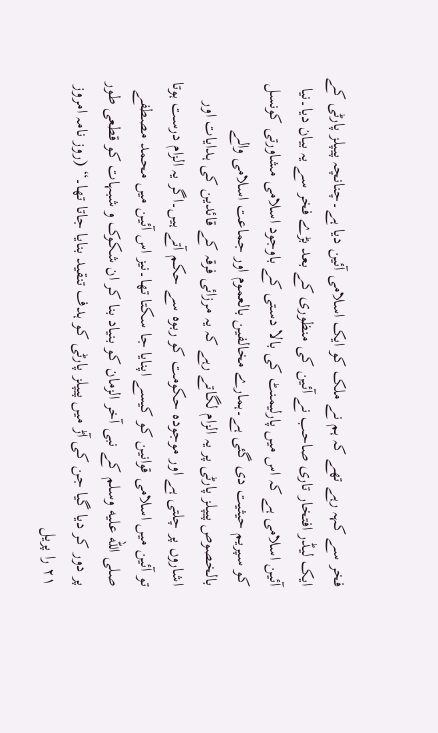فخر سے کہہ رہے تھے کہ ہم نے ملک کو ایک اسلامی آئین دیا ہے۔چنانچہ پیپلز پارٹی کے ایک لیڈر افتخار تاری صاحب نے آئین کی منظوری کے بعد بڑے فخر سے یہ بیان دیا۔نیا آئین اسلامی ہے کہ اس میں پارلیمنٹ کی بالا دستی کے باوجود اسلامی مشاورتی کونسل کو سپریم حیثیت دی گئی ہے۔ہمارے مخالفین بالعموم اور جماعت اسلامی والے بالخصوص پیپلز پارٹی پر یہ الزام لگاتے رہے کہ یہ مرزائی فرقہ کے قائدین کی ہدایات اور اشاروں پر چلتی ہے اور موجودہ حکومت کو ربوہ سے حکم آتے ہیں۔اگر یہ الزام درست ہوتا تو آئین میں اسلامی قوانین کو کیسے اپنایا جا سکتا تھا۔نیز اس آئین میں محمد مصطفے صلى الله عليه وسلم کے نبی آخر الزمان کو بنیاد بنا کر ان شکوک و شبہات کو قطعی طور پر دور کر دیا گیا جن کی آڑ میں پیپلز پارٹی کو ہدف تنقید بنایا جاتا تھا۔“ (روز نامہ امروز ۲۱ را پریل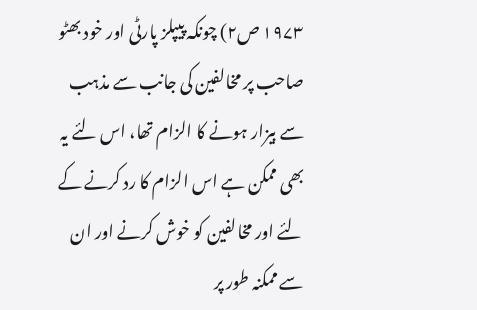۱۹۷۳ ص۲) چونکہ پیپلز پارٹی اور خود بھٹو صاحب پر مخالفین کی جانب سے مذہب سے بیزار ہونے کا الزام تھا، اس لئے یہ بھی ممکن ہے اس الزام کا رد کرنے کے لئے اور مخالفین کو خوش کرنے اور ان سے ممکنہ طور پر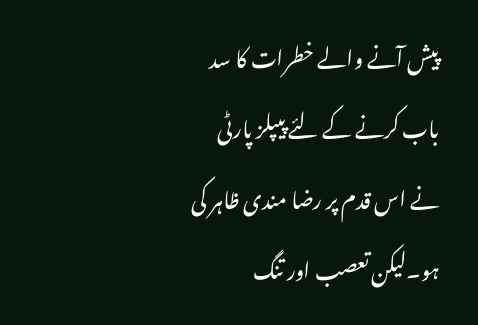پیش آنے والے خطرات کا سد باب کرنے کے لئے پیپلز پارٹی نے اس قدم پر رضا مندی ظاہر کی ہو۔لیکن تعصب اور تنگ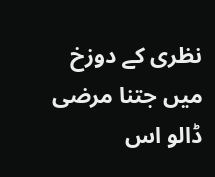نظری کے دوزخ میں جتنا مرضی ڈالو اس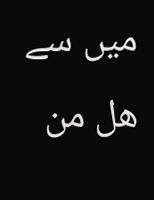میں سے ھل من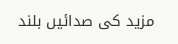مزید کی صدائیں بلند